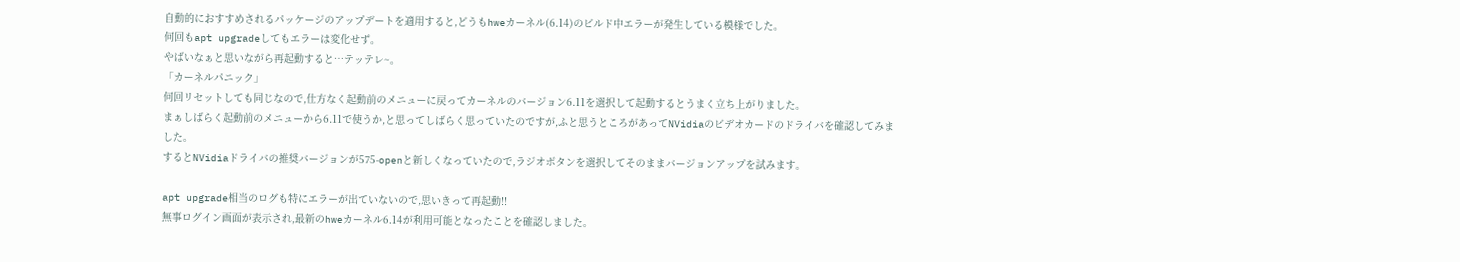自動的におすすめされるパッケージのアップデートを適用すると,どうもhweカーネル(6.14)のビルド中エラーが発生している模様でした。
何回もapt upgradeしてもエラーは変化せず。
やばいなぁと思いながら再起動すると…テッテレ~。
「カーネルパニック」
何回リセットしても同じなので,仕方なく起動前のメニューに戻ってカーネルのバージョン6.11を選択して起動するとうまく立ち上がりました。
まぁしばらく起動前のメニューから6.11で使うか,と思ってしばらく思っていたのですが,ふと思うところがあってNVidiaのビデオカードのドライバを確認してみました。
するとNVidiaドライバの推奨バージョンが575-openと新しくなっていたので,ラジオボタンを選択してそのままバージョンアップを試みます。

apt upgrade相当のログも特にエラーが出ていないので,思いきって再起動!!
無事ログイン画面が表示され,最新のhweカーネル6.14が利用可能となったことを確認しました。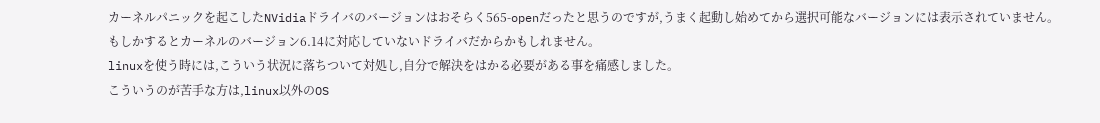カーネルパニックを起こしたNVidiaドライバのバージョンはおそらく565-openだったと思うのですが,うまく起動し始めてから選択可能なバージョンには表示されていません。もしかするとカーネルのバージョン6.14に対応していないドライバだからかもしれません。
linuxを使う時には,こういう状況に落ちついて対処し,自分で解決をはかる必要がある事を痛感しました。
こういうのが苦手な方は,linux以外のOS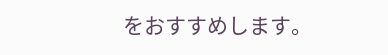をおすすめします。